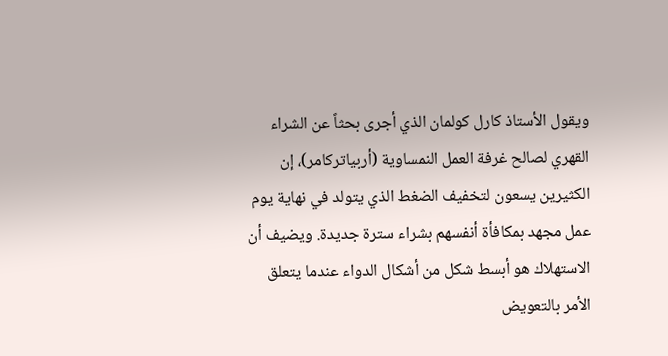ويقول الأستاذ كارل كولمان الذي أجرى بحثاً عن الشراء القهري لصالح غرفة العمل النمساوية (أربياتركامر)، إن الكثيرين يسعون لتخفيف الضغط الذي يتولد في نهاية يوم عمل مجهد بمكافأة أنفسهم بشراء سترة جديدة. ويضيف أن الاستهلاك هو أبسط شكل من أشكال الدواء عندما يتعلق الأمر بالتعويض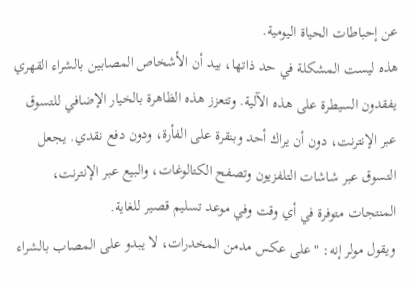عن إحباطات الحياة اليومية.
هذه ليست المشكلة في حد ذاتها، بيد أن الأشخاص المصابين بالشراء القهري يفقدون السيطرة على هذه الآلية. وتتعزز هذه الظاهرة بالخيار الإضافي للتسوق عبر الإنترنت، دون أن يراك أحد وبنقرة على الفأرة، ودون دفع نقدي. يجعل التسوق عبر شاشات التلفزيون وتصفح الكتالوغات، والبيع عبر الإنترنت، المنتجات متوفرة في أي وقت وفي موعد تسليم قصير للغاية.
ويقول مولر إنه: "على عكس مدمن المخدرات، لا يبدو على المصاب بالشراء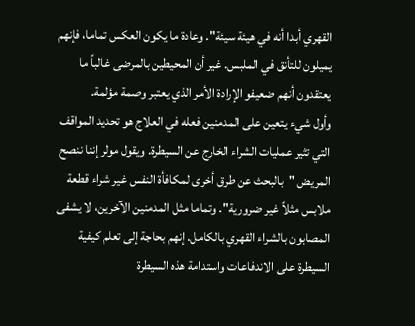القهري أبدا أنه في هيئة سيئة". وعادة ما يكون العكس تماما، فإنهم يميلون للتأنق في الملبس. غير أن المحيطين بالمرضى غالباً ما يعتقدون أنهم ضعيفو الإرادة الأمر الذي يعتبر وصمة مؤلمة.
وأول شيء يتعين على المدمنين فعله في العلاج هو تحديد المواقف التي تثير عمليات الشراء الخارج عن السيطرة. ويقول مولر إننا ننصح المريض "بالبحث عن طرق أخرى لمكافأة النفس غير شراء قطعة ملابس مثلاً غير ضرورية". وتماما مثل المدمنين الآخرين، لا يشفى المصابون بالشراء القهري بالكامل. إنهم بحاجة إلى تعلم كيفية السيطرة على الاندفاعات واستدامة هذه السيطرة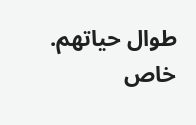طوال حياتهم.
خاص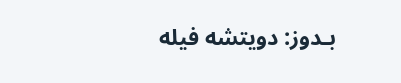بـدوز: دويتشه فيله